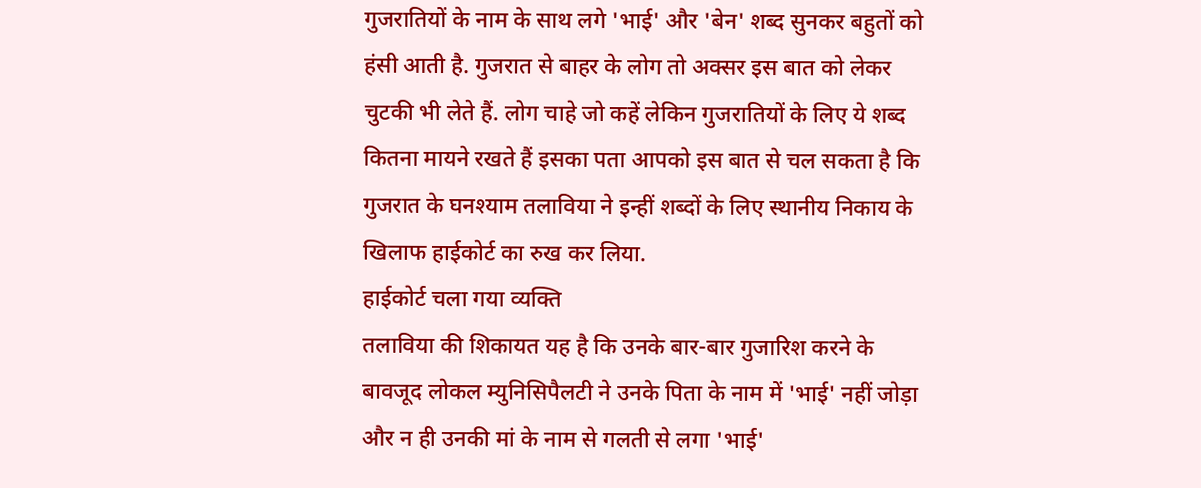गुजरातियों के नाम के साथ लगे 'भाई' और 'बेन' शब्द सुनकर बहुतों को हंसी आती है. गुजरात से बाहर के लोग तो अक्सर इस बात को लेकर चुटकी भी लेते हैं. लोग चाहे जो कहें लेकिन गुजरातियों के लिए ये शब्द कितना मायने रखते हैं इसका पता आपको इस बात से चल सकता है कि गुजरात के घनश्याम तलाविया ने इन्हीं शब्दों के लिए स्थानीय निकाय के खिलाफ हाईकोर्ट का रुख कर लिया.
हाईकोर्ट चला गया व्यक्ति
तलाविया की शिकायत यह है कि उनके बार-बार गुजारिश करने के बावजूद लोकल म्युनिसिपैलटी ने उनके पिता के नाम में 'भाई' नहीं जोड़ा और न ही उनकी मां के नाम से गलती से लगा 'भाई'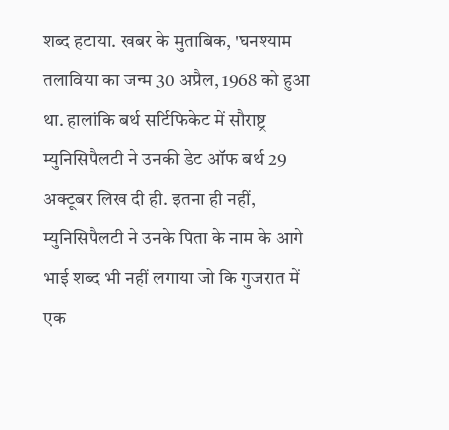शब्द हटाया. खबर के मुताबिक, 'घनश्याम तलाविया का जन्म 30 अप्रैल, 1968 को हुआ था. हालांकि बर्थ सर्टिफिकेट में सौराष्ट्र म्युनिसिपैलटी ने उनकी डेट ऑफ बर्थ 29 अक्टूबर लिख दी ही. इतना ही नहीं, म्युनिसिपैलटी ने उनके पिता के नाम के आगे भाई शब्द भी नहीं लगाया जो कि गुजरात में एक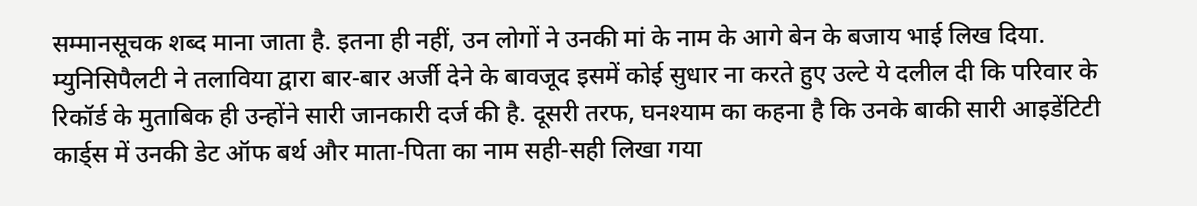सम्मानसूचक शब्द माना जाता है. इतना ही नहीं, उन लोगों ने उनकी मां के नाम के आगे बेन के बजाय भाई लिख दिया.
म्युनिसिपैलटी ने तलाविया द्वारा बार-बार अर्जी देने के बावजूद इसमें कोई सुधार ना करते हुए उल्टे ये दलील दी कि परिवार के रिकॉर्ड के मुताबिक ही उन्होंने सारी जानकारी दर्ज की है. दूसरी तरफ, घनश्याम का कहना है कि उनके बाकी सारी आइडेंटिटी कार्ड्स में उनकी डेट ऑफ बर्थ और माता-पिता का नाम सही-सही लिखा गया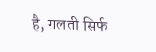है, गलती सिर्फ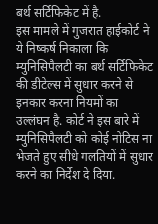बर्थ सर्टिफिकेट में है.
इस मामले में गुजरात हाईकोर्ट ने ये निष्कर्ष निकाला कि म्युनिसिपैलटी का बर्थ सर्टिफिकेट की डीटेल्स में सुधार करने से इनकार करना नियमों का उल्लंघन है. कोर्ट ने इस बारे में म्युनिसिपैलटी को कोई नोटिस ना भेजते हुए सीधे गलतियों में सुधार करने का निर्देश दे दिया.